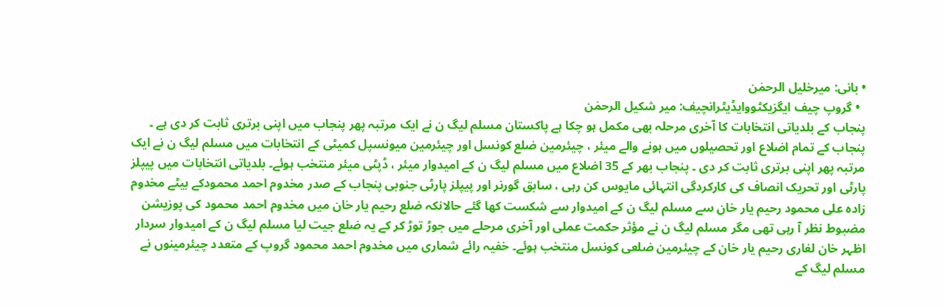• بانی: میرخلیل الرحمٰن
  • گروپ چیف ایگزیکٹووایڈیٹرانچیف: میر شکیل الرحمٰن
پنجاب کے بلدیاتی انتخابات کا آخری مرحلہ بھی مکمل ہو چکا ہے پاکستان مسلم لیگ ن نے ایک مرتبہ پھر پنجاب میں اپنی برتری ثابت کر دی ہے ۔ پنجاب کے تمام اضلاع اور تحصیلوں میں ہونے والے میئر ، چیئرمین ضلع کونسل اور چیئرمین میونسپل کمیٹی کے انتخابات میں مسلم لیگ ن نے ایک مرتبہ پھر اپنی برتری ثابت کر دی ۔ پنجاب بھر کے 35 اضلاع میں مسلم لیگ ن کے امیدوار میئر ، ڈپٹی میئر منتخب ہوئے۔ بلدیاتی انتخابات میں پیپلز پارٹی اور تحریک انصاف کی کارکردگی انتہائی مایوس کن رہی ، سابق گورنر اور پیپلز پارٹی جنوبی پنجاب کے صدر مخدوم احمد محمودکے بیٹے مخدوم زادہ علی محمود رحیم یار خان سے مسلم لیگ ن کے امیدوار سے شکست کھا گئے حالانکہ ضلع رحیم یار خان میں مخدوم احمد محمود کی پوزیشن مضبوط نظر آ رہی تھی مگر مسلم لیگ ن نے مؤثر حکمت عملی اور آخری مرحلے میں جوڑ توڑ کر کے یہ ضلع جیت لیا مسلم لیگ ن کے امیدوار سردار اظہر خان لغاری رحیم یار خان کے چیئرمین ضلعی کونسل منتخب ہوئے۔ خفیہ رائے شماری میں مخدوم احمد محمود گروپ کے متعدد چیئرمینوں نے مسلم لیگ کے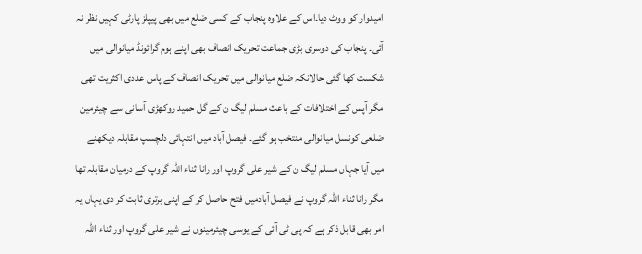امیدوار کو ووٹ دیا۔اس کے علاوہ پنجاب کے کسی ضلع میں بھی پیپلز پارٹی کہیں نظر نہ آئی۔ پنجاب کی دوسری بڑی جماعت تحریک انصاف بھی اپنے ہوم گرائونڈ میانوالی میں شکست کھا گئی حالانکہ ضلع میانوالی میں تحریک انصاف کے پاس عددی اکثریت تھی مگر آپس کے اختلافات کے باعث مسلم لیگ ن کے گل حمید روکھڑی آسانی سے چیئرمین ضلعی کونسل میانوالی منتخب ہو گئے۔ فیصل آباد میں انتہائی دلچسپ مقابلہ دیکھنے میں آیا جہاں مسلم لیگ ن کے شیر علی گروپ اور رانا ثناء اللہ گروپ کے درمیان مقابلہ تھا مگر رانا ثناء اللہ گروپ نے فیصل آبادمیں فتح حاصل کر کے اپنی برتری ثابت کر دی یہاں یہ امر بھی قابل ذکر ہے کہ پی ٹی آئی کے یوسی چیئرمینوں نے شیر علی گروپ اور ثناء اللہ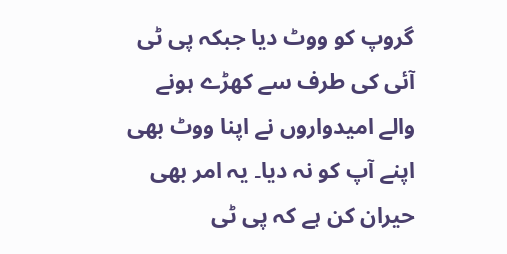گروپ کو ووٹ دیا جبکہ پی ٹی آئی کی طرف سے کھڑے ہونے والے امیدواروں نے اپنا ووٹ بھی اپنے آپ کو نہ دیا۔ یہ امر بھی حیران کن ہے کہ پی ٹی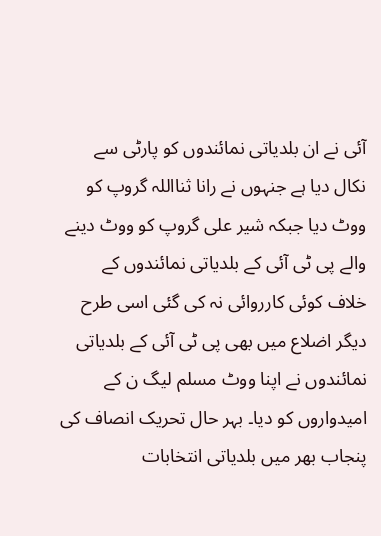آئی نے ان بلدیاتی نمائندوں کو پارٹی سے نکال دیا ہے جنہوں نے رانا ثنااللہ گروپ کو ووٹ دیا جبکہ شیر علی گروپ کو ووٹ دینے والے پی ٹی آئی کے بلدیاتی نمائندوں کے خلاف کوئی کارروائی نہ کی گئی اسی طرح دیگر اضلاع میں بھی پی ٹی آئی کے بلدیاتی نمائندوں نے اپنا ووٹ مسلم لیگ ن کے امیدواروں کو دیا۔ بہر حال تحریک انصاف کی پنجاب بھر میں بلدیاتی انتخابات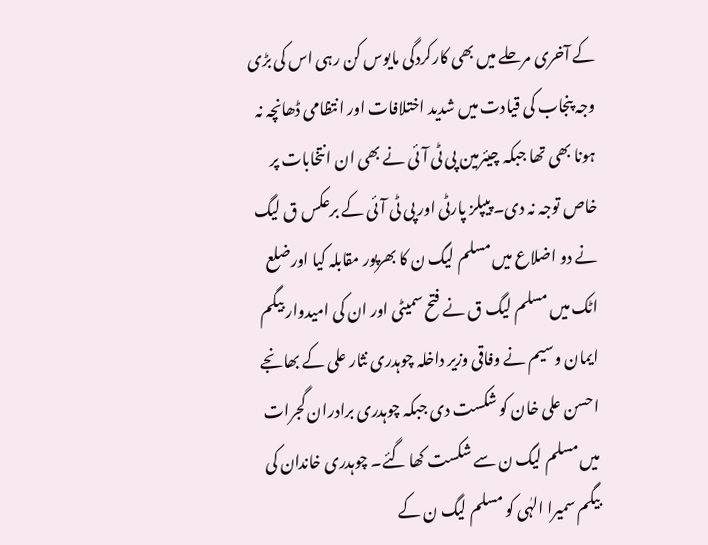کے آخری مرحلے میں بھی کارکردگی مایوس کن رہی اس کی بڑی وجہ پنجاب کی قیادت میں شدید اختلافات اور انتظامی ڈھانچہ نہ ہونا بھی تھا جبکہ چیئرمین پی ٹی آئی نے بھی ان انتخابات پر خاص توجہ نہ دی۔ پیپلز پارٹی اور پی ٹی آئی کے برعکس ق لیگ نے دو اضلاع میں مسلم لیگ ن کا بھرپور مقابلہ کیا اورضلع اٹک میں مسلم لیگ ق نے فتح سمیٹی اور ان کی امیدوار بیگم ایمان وسیم نے وفاقی وزیر داخلہ چوہدری نثار علی کے بھانجے احسن علی خان کو شکست دی جبکہ چوہدری برادران گجرات میں مسلم لیگ ن سے شکست کھا گئے۔ چوہدری خاندان کی بیگم سمیرا الہٰی کو مسلم لیگ ن کے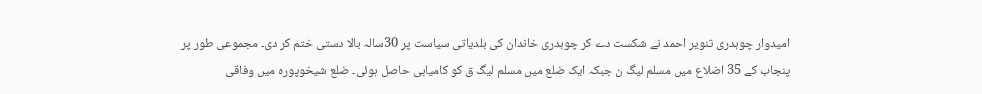امیدوار چوہدری تنویر احمد نے شکست دے کر چوہدری خاندان کی بلدیاتی سیاست پر 30سالہ بالا دستی ختم کر دی۔ مجموعی طور پر پنجاب کے 35 اضلاع میں مسلم لیگ ن جبکہ ایک ضلع میں مسلم لیگ ق کو کامیابی حاصل ہوئی۔ ضلع شیخوپورہ میں وفاقی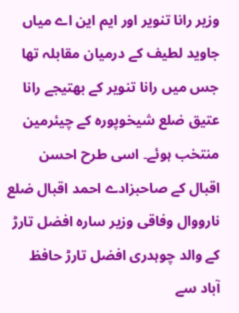وزیر رانا تنویر اور ایم این اے میاں جاوید لطیف کے درمیان مقابلہ تھا جس میں رانا تنویر کے بھتیجے رانا عتیق ضلع شیخوپورہ کے چیئرمین منتخب ہوئے۔ اسی طرح احسن اقبال کے صاحبزادے احمد اقبال ضلع نارووال وفاقی وزیر سارہ افضل تارڑ کے والد چوہدری افضل تارڑ حافظ آباد سے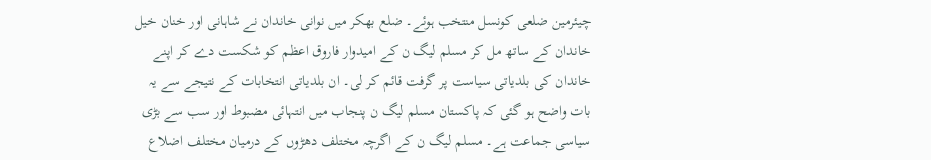چیئرمین ضلعی کونسل منتخب ہوئے۔ ضلع بھکر میں نوانی خاندان نے شاہانی اور خنان خیل خاندان کے ساتھ مل کر مسلم لیگ ن کے امیدوار فاروق اعظم کو شکست دے کر اپنے خاندان کی بلدیاتی سیاست پر گرفت قائم کر لی۔ ان بلدیاتی انتخابات کے نتیجے سے یہ بات واضح ہو گئی کہ پاکستان مسلم لیگ ن پنجاب میں انتہائی مضبوط اور سب سے بڑی سیاسی جماعت ہے۔ مسلم لیگ ن کے اگرچہ مختلف دھڑوں کے درمیان مختلف اضلاع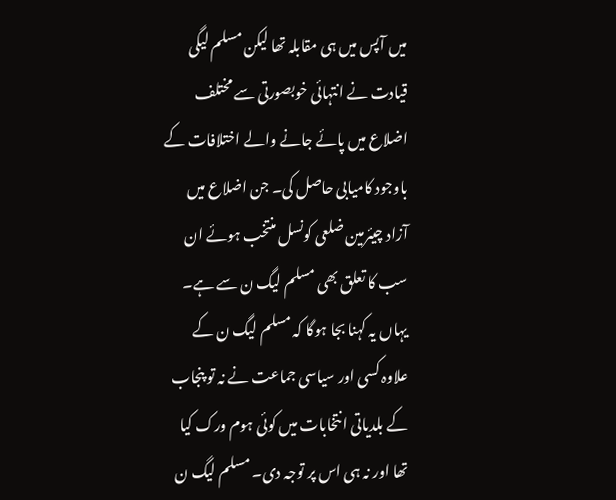میں آپس میں ہی مقابلہ تھا لیکن مسلم لیگی قیادت نے انتہائی خوبصورتی سے مختلف اضلاع میں پائے جانے والے اختلافات کے باوجود کامیابی حاصل کی۔ جن اضلاع میں آزاد چیئرمین ضلعی کونسل منتخب ہوئے ان سب کا تعلق بھی مسلم لیگ ن سے ہے۔ یہاں یہ کہنا بجا ہوگا کہ مسلم لیگ ن کے علاوہ کسی اور سیاسی جماعت نے نہ تو پنجاب کے بلدیاتی انتخابات میں کوئی ہوم ورک کیا تھا اور نہ ہی اس پر توجہ دی۔ مسلم لیگ ن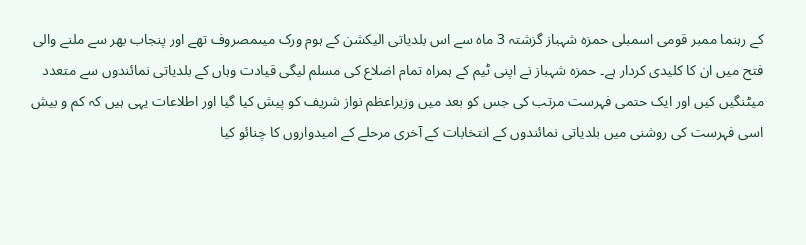کے رہنما ممبر قومی اسمبلی حمزہ شہباز گزشتہ 3 ماہ سے اس بلدیاتی الیکشن کے ہوم ورک میںمصروف تھے اور پنجاب بھر سے ملنے والی فتح میں ان کا کلیدی کردار ہے۔ حمزہ شہباز نے اپنی ٹیم کے ہمراہ تمام اضلاع کی مسلم لیگی قیادت وہاں کے بلدیاتی نمائندوں سے متعدد میٹنگیں کیں اور ایک حتمی فہرست مرتب کی جس کو بعد میں وزیراعظم نواز شریف کو پیش کیا گیا اور اطلاعات یہی ہیں کہ کم و بیش اسی فہرست کی روشنی میں بلدیاتی نمائندوں کے انتخابات کے آخری مرحلے کے امیدواروں کا چنائو کیا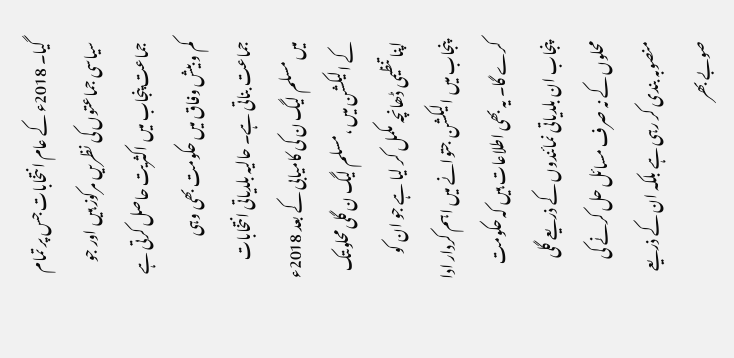گیا۔ 2018ء کے عام انتخابات جس پر تمام سیاسی جماعتوں کی نظریں مرکوز ہیں اور جو جماعت پنجاب میں اکثریت حاصل کرتی ہے کم و بیش وفاق میں حکومت بھی وہی جماعت بناتی ہے۔ حالیہ بلدیاتی انتخابات میں مسلم لیگ ن کی کامیابی کے بعد 2018ء کے الیکشن میں ،مسلم لیگ ن گلی محلوںتک اپنا تنظیمی ڈھانچہ مکمل کر لیا ہے جو ان کو پنجاب میں الیکشن جتوانے میں اہم کردار ادا کرے گا۔ یہ بھی اطلاعات ہیں کہ حکومت پنجاب ان بلدیاتی نمائندوں کے ذریعے گلی محلوں کے نہ صرف مسائل حل کرنے کی منصوبہ بندی کر رہی ہے بلکہ ان کے ذریعے صوبے بھر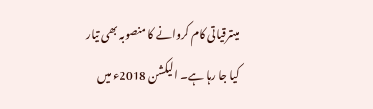میںترقیاتی کام کروانے کا منصوبہ بھی تیار کیا جا رہا ہے۔ الیکشن 2018ء میں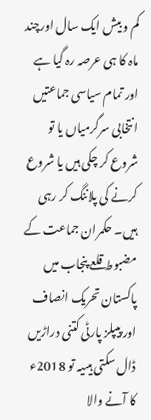کم و بیش ایک سال اورچند ماہ کا ہی عرصہ رہ گیا ہے اور تمام سیاسی جماعتیں انتخابی سرگرمیاں یا تو شروع کر چکی ہیں یا شروع کرنے کی پلاننگ کر رہی ہیں۔ حکمران جماعت کے مضبوط قلعے پنجاب میں پاکستان تحریک انصاف اور پیپلز پارٹی کتنی دراڑیں ڈال سکتی ہیںیہ تو 2018ء کا آنے والا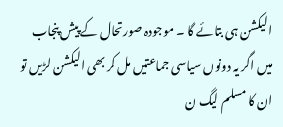الیکشن ہی بتائے گا ۔ موجودہ صورتحال کے پیش پنجاب میں اگر یہ دونوں سیاسی جماعتیں مل کر بھی الیکشن لڑیں تو ان کا مسلم لیگ ن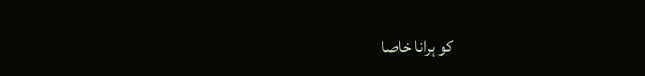کو ہرانا خاصا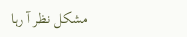مشکل نظر آ رہا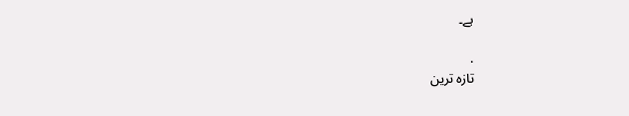ہے۔

.
تازہ ترین